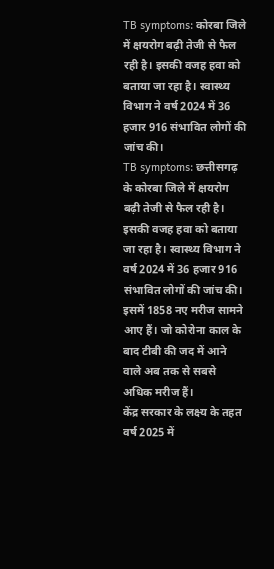TB symptoms: कोरबा जिले में क्षयरोग बढ़ी तेजी से फैल रही है। इसकी वजह हवा को बताया जा रहा है। स्वास्थ्य विभाग ने वर्ष 2024 में 36 हजार 916 संभावित लोगों की जांच की।
TB symptoms: छत्तीसगढ़ के कोरबा जिले में क्षयरोग बढ़ी तेजी से फैल रही है। इसकी वजह हवा को बताया जा रहा है। स्वास्थ्य विभाग ने वर्ष 2024 में 36 हजार 916 संभावित लोगों की जांच की। इसमें 1858 नए मरीज सामने आए हैं। जो कोरोना काल के बाद टीबी की जद में आने वाले अब तक से सबसे अधिक मरीज हैं।
केंद्र सरकार के लक्ष्य के तहत वर्ष 2025 में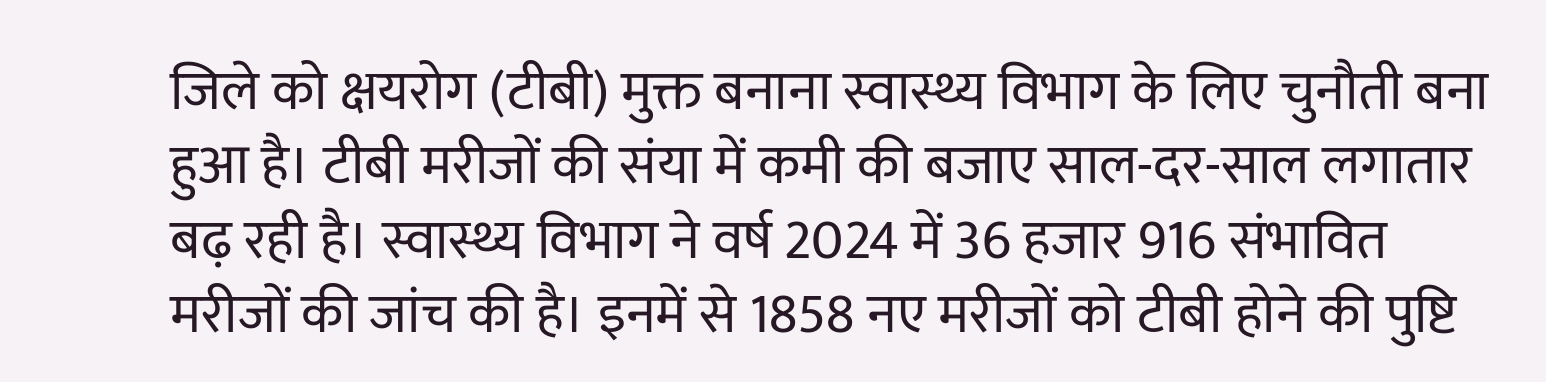जिले को क्षयरोग (टीबी) मुक्त बनाना स्वास्थ्य विभाग के लिए चुनौती बना हुआ है। टीबी मरीजों की संया में कमी की बजाए साल-दर-साल लगातार बढ़ रही है। स्वास्थ्य विभाग ने वर्ष 2024 में 36 हजार 916 संभावित मरीजों की जांच की है। इनमें से 1858 नए मरीजों को टीबी होने की पुष्टि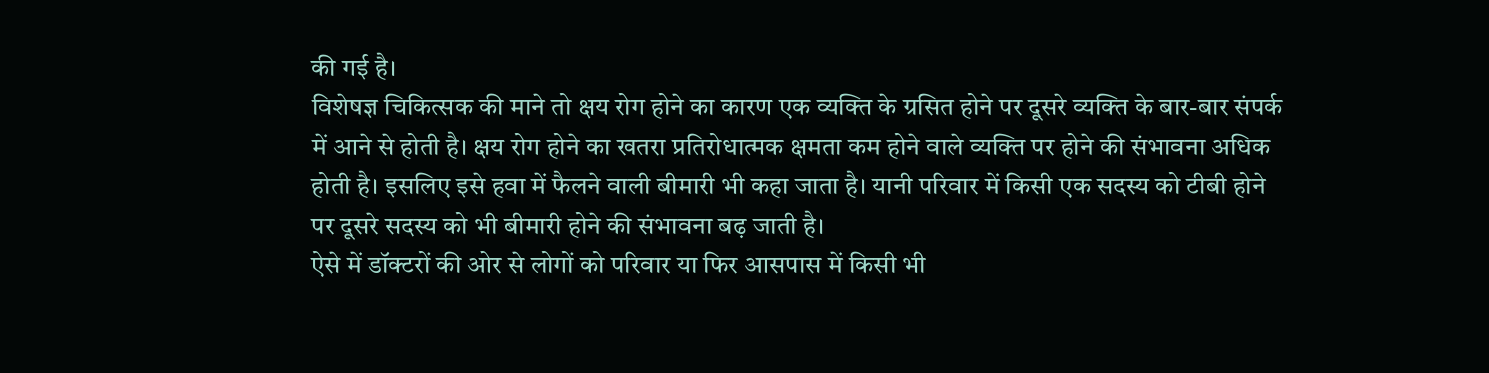की गई है।
विशेषज्ञ चिकित्सक की माने तो क्षय रोग होने का कारण एक व्यक्ति के ग्रसित होने पर दूसरे व्यक्ति के बार-बार संपर्क में आने से होती है। क्षय रोग होने का खतरा प्रतिरोधात्मक क्षमता कम होने वाले व्यक्ति पर होने की संभावना अधिक होती है। इसलिए इसे हवा में फैलने वाली बीमारी भी कहा जाता है। यानी परिवार में किसी एक सदस्य को टीबी होने पर दूसरे सदस्य को भी बीमारी होने की संभावना बढ़ जाती है।
ऐसे में डॉक्टरों की ओर से लोगों को परिवार या फिर आसपास में किसी भी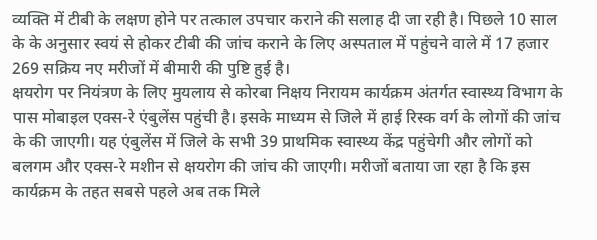व्यक्ति में टीबी के लक्षण होने पर तत्काल उपचार कराने की सलाह दी जा रही है। पिछले 10 साल के के अनुसार स्वयं से होकर टीबी की जांच कराने के लिए अस्पताल में पहुंचने वाले में 17 हजार 269 सक्रिय नए मरीजों में बीमारी की पुष्टि हुई है।
क्षयरोग पर नियंत्रण के लिए मुयलाय से कोरबा निक्षय निरायम कार्यक्रम अंतर्गत स्वास्थ्य विभाग के पास मोबाइल एक्स-रे एंबुलेंस पहुंची है। इसके माध्यम से जिले में हाई रिस्क वर्ग के लोगों की जांच के की जाएगी। यह एंबुलेंस में जिले के सभी 39 प्राथमिक स्वास्थ्य केंद्र पहुंचेगी और लोगों को बलगम और एक्स-रे मशीन से क्षयरोग की जांच की जाएगी। मरीजों बताया जा रहा है कि इस कार्यक्रम के तहत सबसे पहले अब तक मिले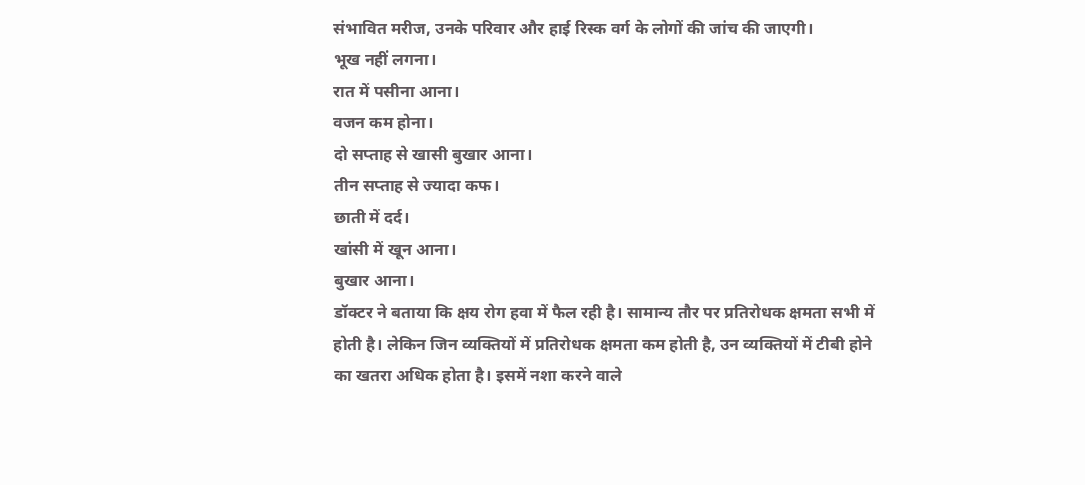संभावित मरीज, उनके परिवार और हाई रिस्क वर्ग के लोगों की जांच की जाएगी।
भूख नहीं लगना।
रात में पसीना आना।
वजन कम होना।
दो सप्ताह से खासी बुखार आना।
तीन सप्ताह से ज्यादा कफ।
छाती में दर्द।
खांसी में खून आना।
बुखार आना।
डॉक्टर ने बताया कि क्षय रोग हवा में फैल रही है। सामान्य तौर पर प्रतिरोधक क्षमता सभी में होती है। लेकिन जिन व्यक्तियों में प्रतिरोधक क्षमता कम होती है, उन व्यक्तियों में टीबी होने का खतरा अधिक होता है। इसमें नशा करने वाले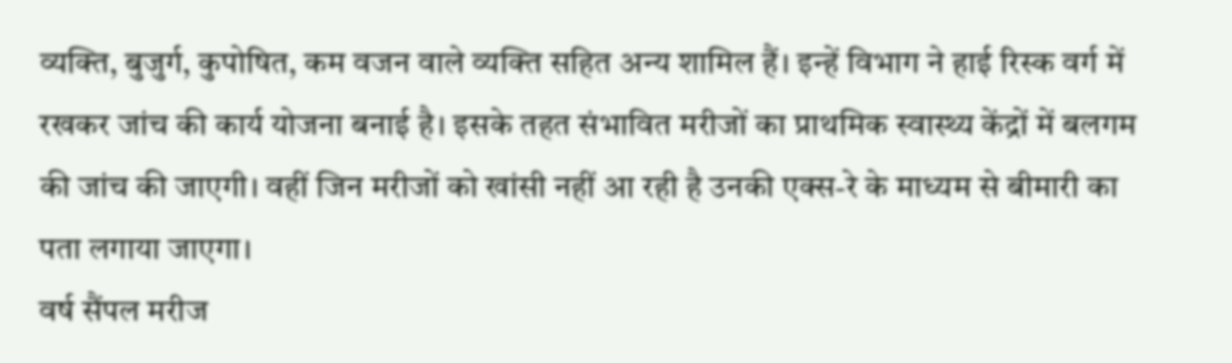व्यक्ति, बुजुर्ग, कुपोषित, कम वजन वाले व्यक्ति सहित अन्य शामिल हैं। इन्हें विभाग ने हाई रिस्क वर्ग में रखकर जांच की कार्य योजना बनाई है। इसके तहत संभावित मरीजों का प्राथमिक स्वास्थ्य केंद्रों में बलगम की जांच की जाएगी। वहीं जिन मरीजों को खांसी नहीं आ रही है उनकी एक्स-रे के माध्यम से बीमारी का पता लगाया जाएगा।
वर्ष सैंपल मरीज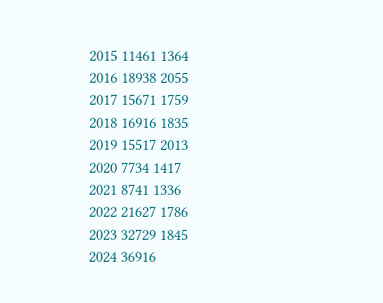2015 11461 1364
2016 18938 2055
2017 15671 1759
2018 16916 1835
2019 15517 2013
2020 7734 1417
2021 8741 1336
2022 21627 1786
2023 32729 1845
2024 36916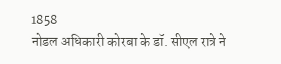1858
नोडल अधिकारी कोरबा के डॉ. सीएल रात्रे ने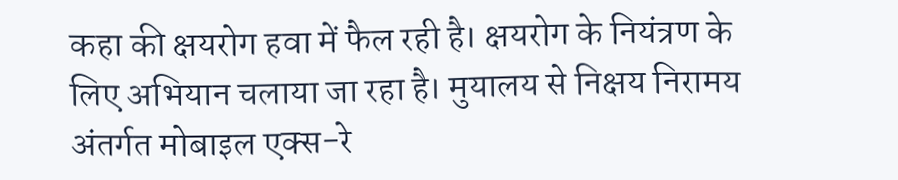कहा की क्षयरोग हवा में फैल रही है। क्षयरोग के नियंत्रण के लिए अभियान चलाया जा रहा है। मुयालय से निक्षय निरामय अंतर्गत मोबाइल एक्स-रे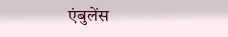एंबुलेंस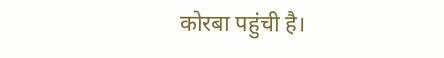कोरबा पहुंची है।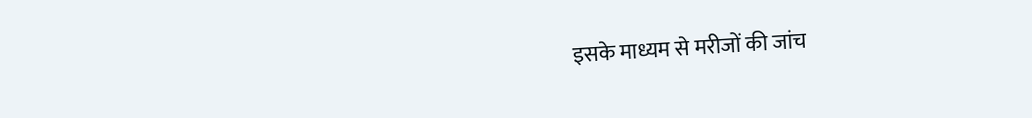इसके माध्यम से मरीजों की जांच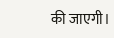की जाएगी।